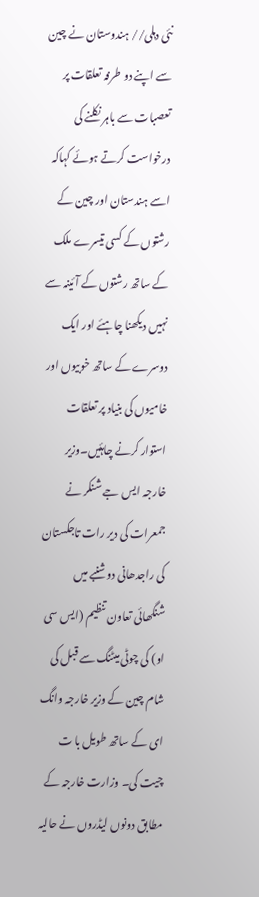نئی دہلی// ہندوستان نے چین سے اپنے دو طرفہ تعلقات پر تعصبات سے باہر نکلنے کی درخواست کرتے ہوئے کہاکہ اسے ہندستان اور چین کے رشتوں کے کسی تیسرے ملک کے ساتھ رشتوں کے آئینہ سے نہیں دیکھنا چاہئے اور ایک دوسرے کے ساتھ خوبیوں اور خامیوں کی بنیاد پر تعلقات استوار کرنے چاہئیں۔وزیر خارجہ ایس جے شنکر نے جمعرات کی دیر رات تاجکستان کی راجدھانی دوشنبے میں شنگھائی تعاون تنظیم (ایس سی او) کی چوٹی میٹنگ سے قبل کی شام چین کے وزیر خارجہ وانگ ای کے ساتھ طویل با ت چیت کی۔ وزارت خارجہ کے مطابق دونوں لیڈروں نے حالیہ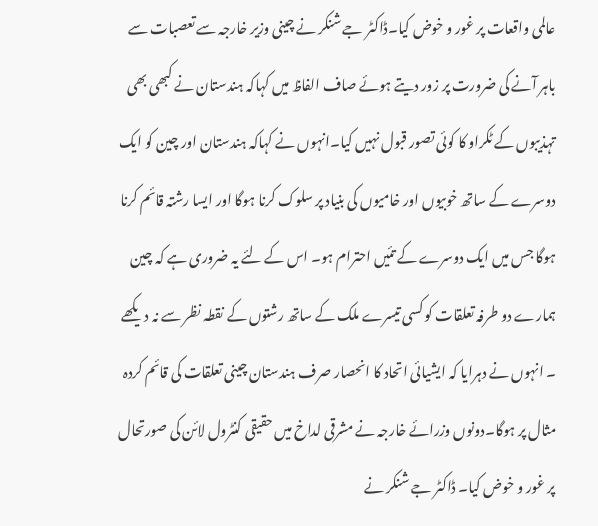عالمی واقعات پر غور و خوض کیا۔ڈاکٹر جے شنکر نے چینی وزیر خارجہ سے تعصبات سے باہر آنے کی ضرورت پر زور دیتے ہوئے صاف الفاظ میں کہاکہ ہندستان نے کبھی بھی تہذیبوں کے ٹکراو کا کوئی تصور قبول نہیں کیا۔انہوں نے کہاکہ ہندستان اور چین کو ایک دوسرے کے ساتھ خوبیوں اور خامیوں کی بنیاد پر سلوک کرنا ہوگا اور ایسا رشتہ قائم کرنا ہوگا جس میں ایک دوسرے کے تئیں احترام ہو۔ اس کے لئے یہ ضروری ہے کہ چین ہمارے دو طرفہ تعلقات کو کسی تیسرے ملک کے ساتھ رشتوں کے نقطہ نظر سے نہ دیکھے ۔ انہوں نے دہرایا کہ ایشیائی اتحاد کا انحصار صرف ہندستان چینی تعلقات کی قائم کردہ مثال پر ہوگا۔دونوں وزرائے خارجہ نے مشرقی لداخ میں حقیقی کنٹرول لائن کی صورتحال پر غور و خوض کیا۔ ڈاکٹر جے شنکر نے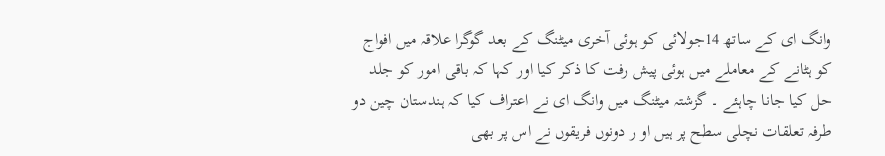وانگ ای کے ساتھ 14جولائی کو ہوئی آخری میٹنگ کے بعد گوگرا علاقہ میں افواج کو ہٹانے کے معاملے میں ہوئی پیش رفت کا ذکر کیا اور کہا کہ باقی امور کو جلد حل کیا جانا چاہئے ۔ گزشتہ میٹنگ میں وانگ ای نے اعتراف کیا کہ ہندستان چین دو طرفہ تعلقات نچلی سطح پر ہیں او ر دونوں فریقوں نے اس پر بھی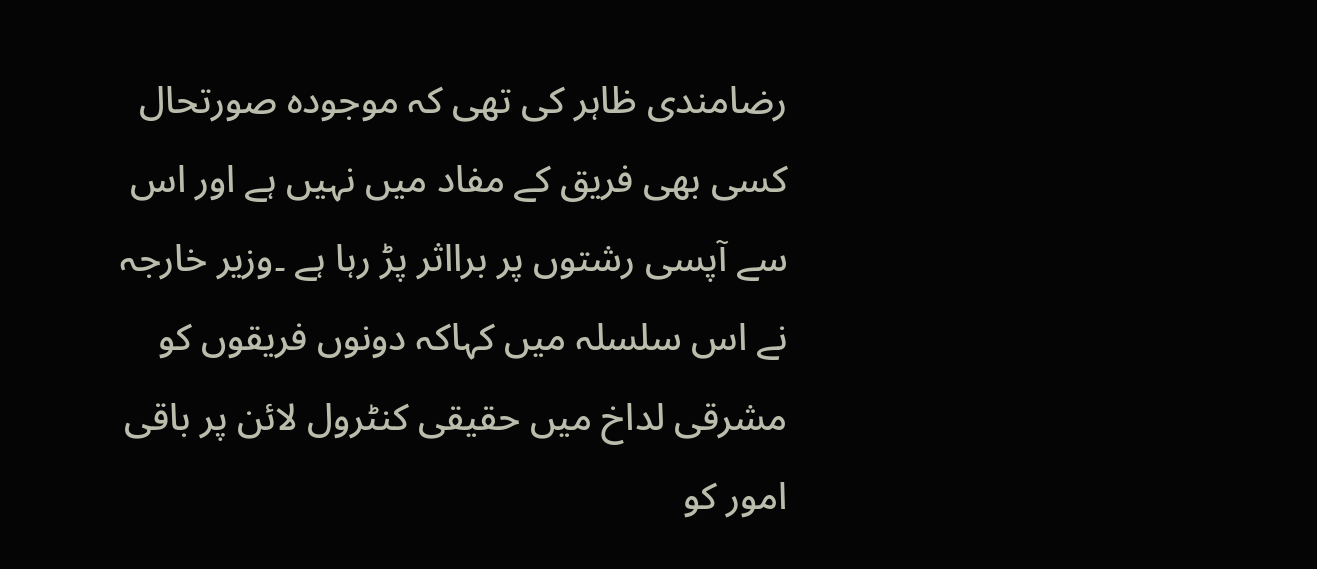رضامندی ظاہر کی تھی کہ موجودہ صورتحال کسی بھی فریق کے مفاد میں نہیں ہے اور اس سے آپسی رشتوں پر برااثر پڑ رہا ہے ۔وزیر خارجہ نے اس سلسلہ میں کہاکہ دونوں فریقوں کو مشرقی لداخ میں حقیقی کنٹرول لائن پر باقی امور کو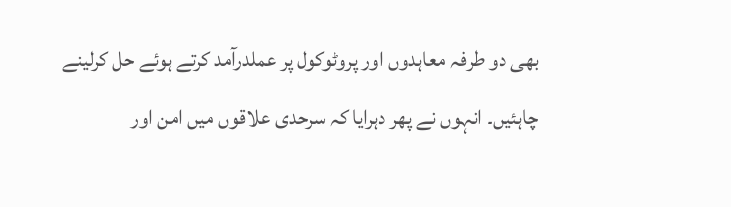بھی دو طرفہ معاہدوں اور پروٹوکول پر عملدرآمد کرتے ہوئے حل کرلینے چاہئیں۔ انہوں نے پھر دہرایا کہ سرحدی علاقوں میں امن اور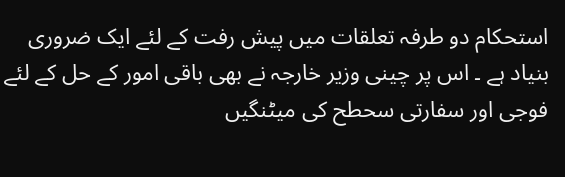استحکام دو طرفہ تعلقات میں پیش رفت کے لئے ایک ضروری بنیاد ہے ۔ اس پر چینی وزیر خارجہ نے بھی باقی امور کے حل کے لئے فوجی اور سفارتی سحطح کی میٹنگیں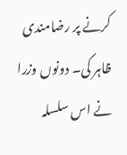کرنے پر رضامندی ظاہر کی۔ دونوں وزرا نے اس سلسلہ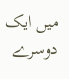میں ایک دوسرے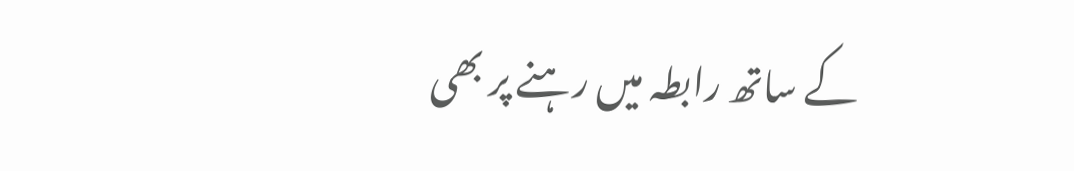کے ساتھ رابطہ میں رہنے پر بھی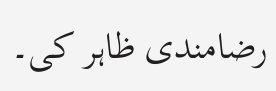رضامندی ظاہر کی۔